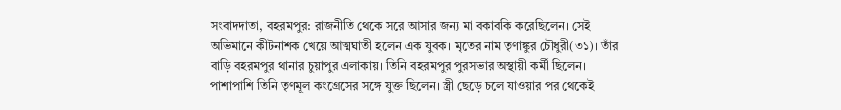সংবাদদাতা, বহরমপুর: রাজনীতি থেকে সরে আসার জন্য মা বকাবকি করেছিলেন। সেই অভিমানে কীটনাশক খেয়ে আত্মঘাতী হলেন এক যুবক। মৃতের নাম তৃণাঙ্কুর চৌধুরী(৩১)। তাঁর বাড়ি বহরমপুর থানার চুয়াপুর এলাকায়। তিনি বহরমপুর পুরসভার অস্থায়ী কর্মী ছিলেন। পাশাপাশি তিনি তৃণমূল কংগ্রেসের সঙ্গে যুক্ত ছিলেন। স্ত্রী ছেড়ে চলে যাওয়ার পর থেকেই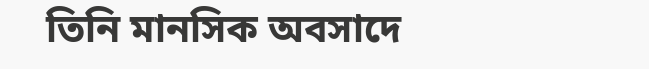তিনি মানসিক অবসাদে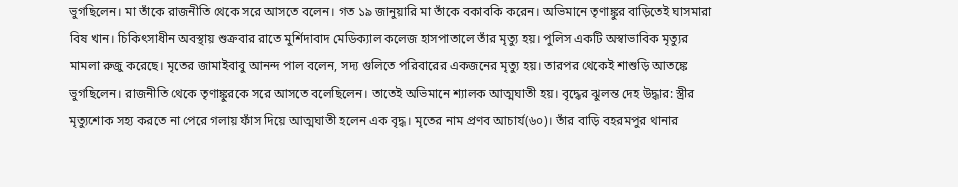ভুগছিলেন। মা তাঁকে রাজনীতি থেকে সরে আসতে বলেন। গত ১৯ জানুয়ারি মা তাঁকে বকাবকি করেন। অভিমানে তৃণাঙ্কুর বাড়িতেই ঘাসমারা বিষ খান। চিকিৎসাধীন অবস্থায় শুক্রবার রাতে মুর্শিদাবাদ মেডিক্যাল কলেজ হাসপাতালে তাঁর মৃত্যু হয়। পুলিস একটি অস্বাভাবিক মৃত্যুর মামলা রুজু করেছে। মৃতের জামাইবাবু আনন্দ পাল বলেন, সদ্য গুলিতে পরিবারের একজনের মৃত্যু হয়। তারপর থেকেই শাশুড়ি আতঙ্কে ভুগছিলেন। রাজনীতি থেকে তৃণাঙ্কুরকে সরে আসতে বলেছিলেন। তাতেই অভিমানে শ্যালক আত্মঘাতী হয়। বৃদ্ধের ঝুলন্ত দেহ উদ্ধার: স্ত্রীর মৃত্যুশোক সহ্য করতে না পেরে গলায় ফাঁস দিয়ে আত্মঘাতী হলেন এক বৃদ্ধ। মৃতের নাম প্রণব আচার্য(৬০)। তাঁর বাড়ি বহরমপুর থানার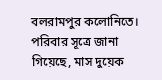বলরামপুর কলোনিতে। পরিবার সূত্রে জানা গিয়েছে, মাস দুয়েক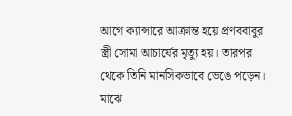আগে ক্যান্সারে আক্রান্ত হয়ে প্রণববাবুর স্ত্রী সোমা আচার্যের মৃত্যু হয়। তারপর থেকে তিনি মানসিকভাবে ভেঙে পড়েন। মাঝে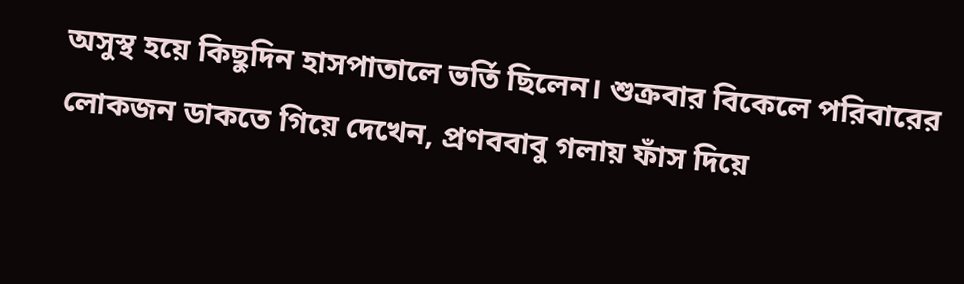অসুস্থ হয়ে কিছুদিন হাসপাতালে ভর্তি ছিলেন। শুক্রবার বিকেলে পরিবারের লোকজন ডাকতে গিয়ে দেখেন, প্রণববাবু গলায় ফাঁস দিয়ে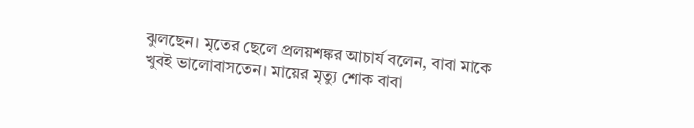ঝুলছেন। মৃতের ছেলে প্রলয়শঙ্কর আচার্য বলেন, বাবা মাকে খুবই ভালোবাসতেন। মায়ের মৃত্যু শোক বাবা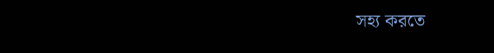সহ্য করতে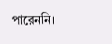পারেননি।